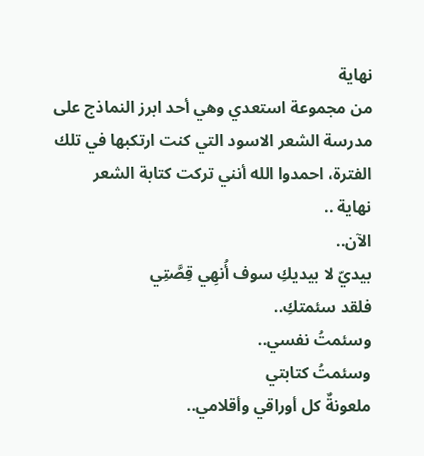نهاية
من مجموعة استعدي وهي أحد ابرز النماذج على مدرسة الشعر الاسود التي كنت ارتكبها في تلك الفترة، احمدوا الله أنني تركت كتابة الشعر
نهاية ..
الآن..
بيديّ لا بيديكِ سوف أُنهِي قِصَّتِي
فلقد سئمتكِ..
وسئمتُ نفسي..
وسئمتُ كتابتي
ملعونةٌ كل أوراقي وأقلامي..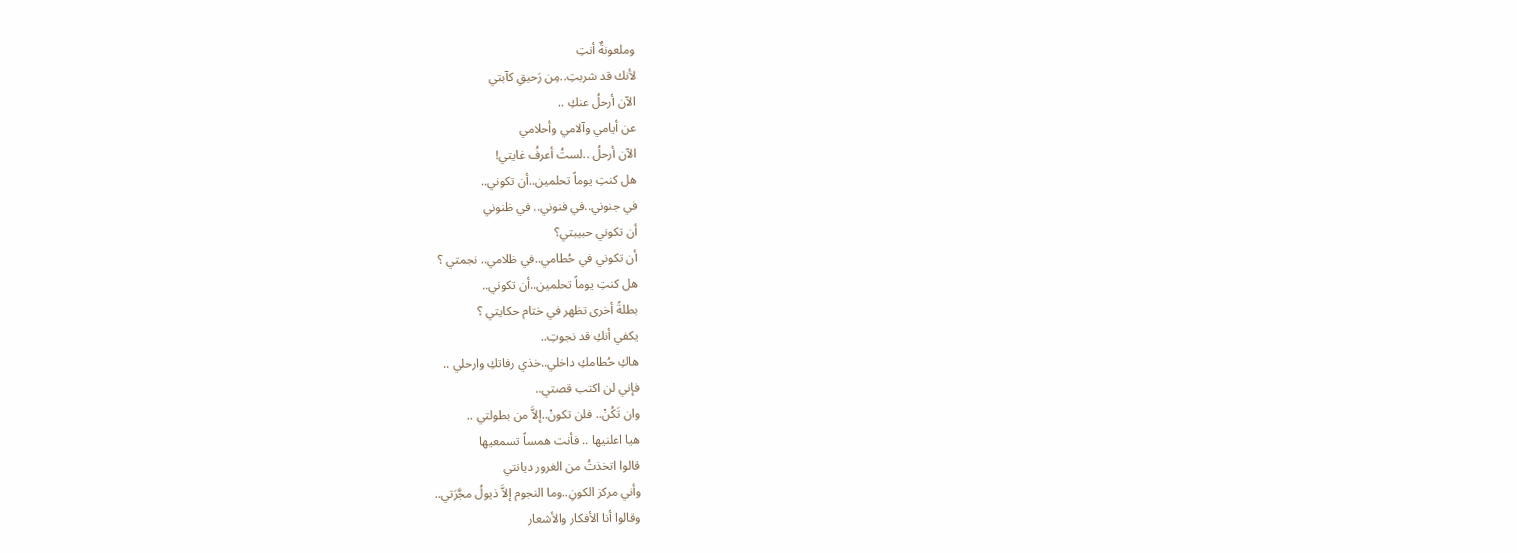وملعونةٌ أنتِ
لأنك قد شربتِ..مِن رَحيقِ كآبتي
الآن أرحلُ عنكِ ..
عن أيامي وآلامي وأحلامي
الآن أرحلُ ..لستُ أعرفُ غايتي!
هل كنتِ يوماً تحلمين..أن تكوني..
في جنوني..في فنوني.. في ظنوني
أن تكوني حبيبتي؟
أن تكوني في حُطامي..في ظلامي.. نجمتي ؟
هل كنتِ يوماً تحلمين..أن تكوني..
بطلةً أخرى تظهر في ختام حكايتي ؟
يكفي أنكِ قد نجوتِ..
هاكِ حُطامكِ داخلي..خذي رفاتكِ وارحلي ..
فإني لن اكتب قصتي..
وان تَكُنْ.. فلن تكونْ..إلاَّ من بطولتي ..
هيا اعلنيها .. فأنت همساً تسمعيها
قالوا اتخذتُ من الغرور ديانتي
وأني مركز الكونِ..وما النجوم إلاَّ ذيولُ مجَّرَتي..
وقالوا أنا الأفكار والأشعار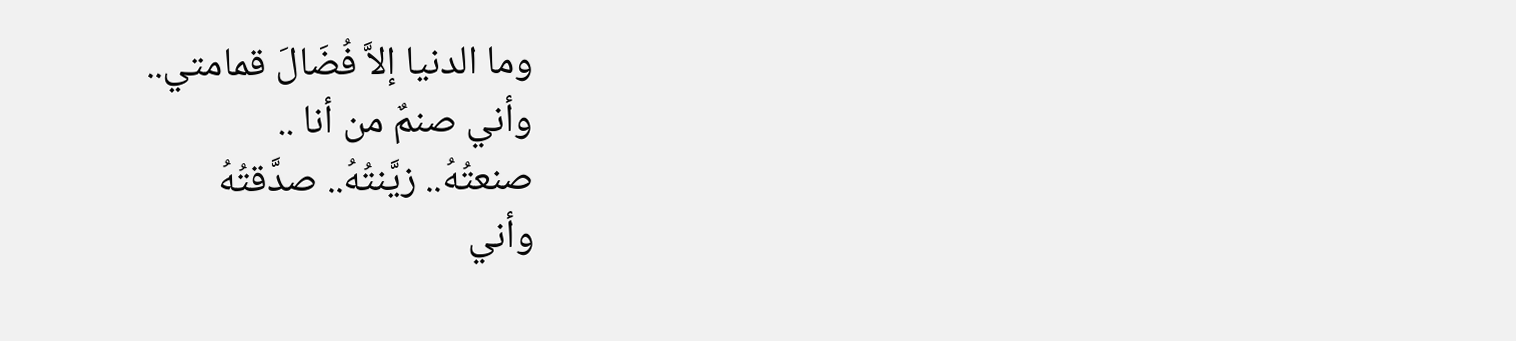وما الدنيا إلاَّ فُضَالَ قمامتي..
وأني صنمٌ من أنا ..
صنعتُهُ.. زيَّنتُهُ.. صدَّقتُهُ
وأني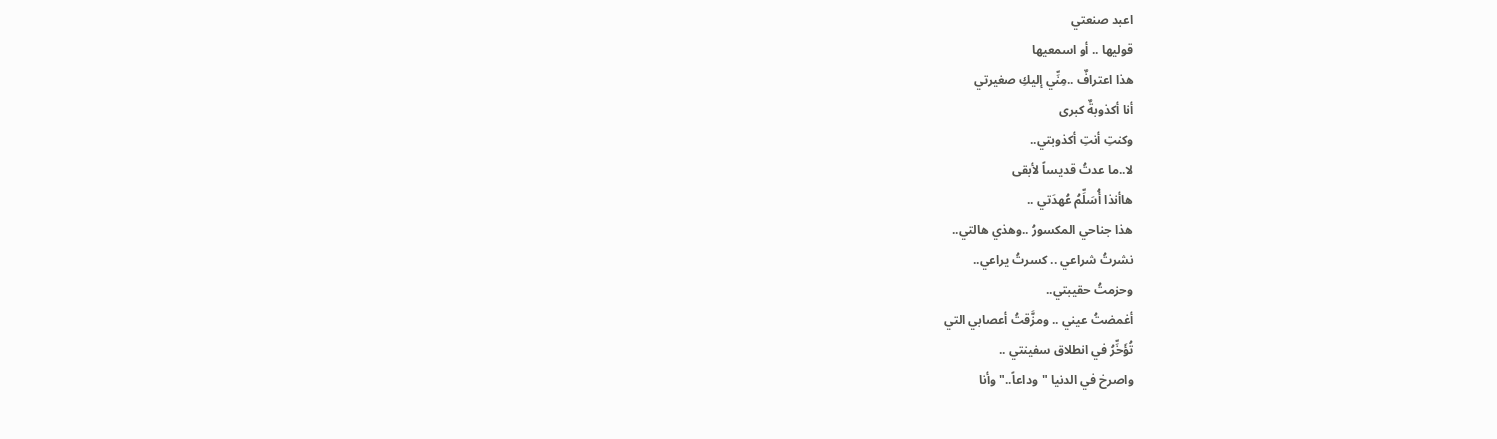اعبد صنعتي
قوليها .. أو اسمعيها
هذا اعترافٌ ..مِنِّي إليكِ صغيرتي
أنا أكذوبةٌ كبرى
وكنتِ أنتِ أكذوبتي..
لا..ما عدتُ قديساً لأبقى
هاأنذا أُسَلِّمُ عُهدَتي ..
هذا جناحي المكسورُ ..وهذي هالتي..
نشرتُ شراعي .. كسرتُ يراعي..
وحزمتُ حقيبتي..
أغمضتُ عيني .. ومزَّقتُ أعصابي التي
تُؤَخِّرُ في انطلاق سفينتي ..
واصرخ في الدنيا "وداعاً.." وأنا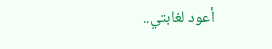أعود لغابتي..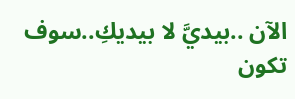الآن ..بيديَّ لا بيديكِ..سوف تكون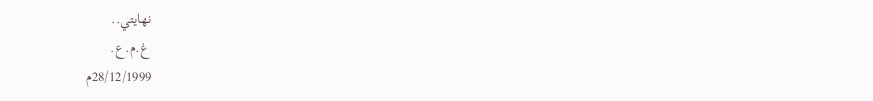نهايتي..
غ.م.ع.
28/12/1999م